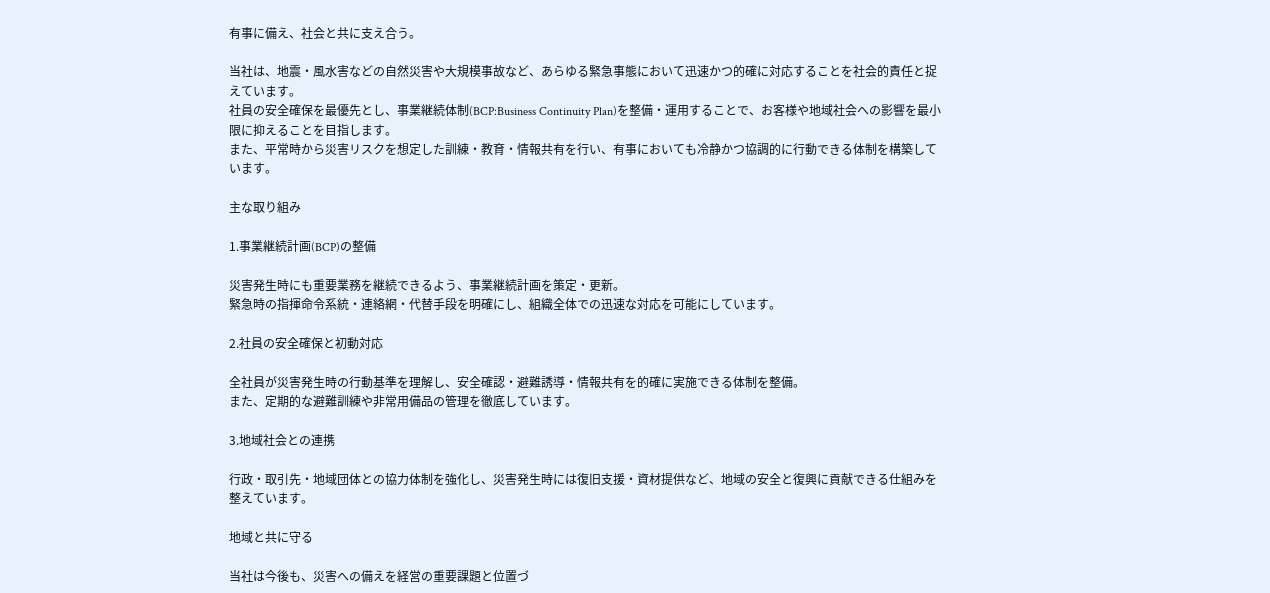有事に備え、社会と共に支え合う。

当社は、地震・風水害などの自然災害や大規模事故など、あらゆる緊急事態において迅速かつ的確に対応することを社会的責任と捉えています。
社員の安全確保を最優先とし、事業継続体制(BCP:Business Continuity Plan)を整備・運用することで、お客様や地域社会への影響を最小限に抑えることを目指します。
また、平常時から災害リスクを想定した訓練・教育・情報共有を行い、有事においても冷静かつ協調的に行動できる体制を構築しています。

主な取り組み

1.事業継続計画(BCP)の整備

災害発生時にも重要業務を継続できるよう、事業継続計画を策定・更新。
緊急時の指揮命令系統・連絡網・代替手段を明確にし、組織全体での迅速な対応を可能にしています。

2.社員の安全確保と初動対応

全社員が災害発生時の行動基準を理解し、安全確認・避難誘導・情報共有を的確に実施できる体制を整備。
また、定期的な避難訓練や非常用備品の管理を徹底しています。

3.地域社会との連携

行政・取引先・地域団体との協力体制を強化し、災害発生時には復旧支援・資材提供など、地域の安全と復興に貢献できる仕組みを整えています。

地域と共に守る

当社は今後も、災害への備えを経営の重要課題と位置づ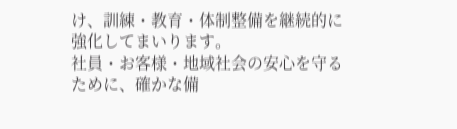け、訓練・教育・体制整備を継続的に強化してまいります。
社員・お客様・地域社会の安心を守るために、確かな備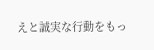えと誠実な行動をもっ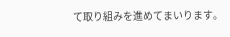て取り組みを進めてまいります。